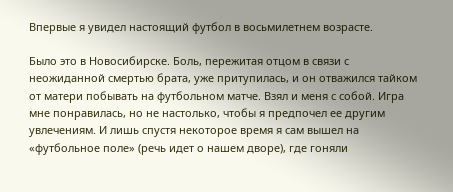Впервые я увидел настоящий футбол в восьмилетнем возрасте.

Было это в Новосибирске. Боль, пережитая отцом в связи с неожиданной смертью брата, уже притупилась, и он отважился тайком от матери побывать на футбольном матче. Взял и меня с собой. Игра мне понравилась, но не настолько, чтобы я предпочел ее другим увлечениям. И лишь спустя некоторое время я сам вышел на «футбольное поле» (речь идет о нашем дворе), где гоняли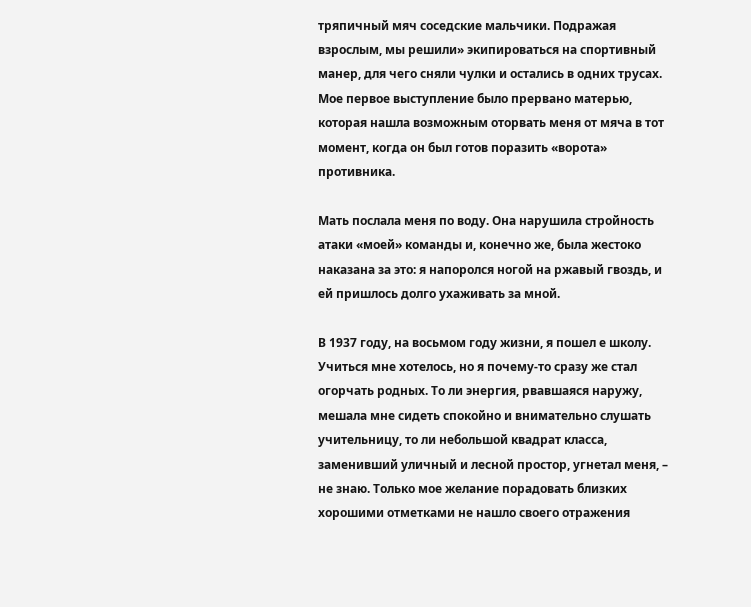тряпичный мяч соседские мальчики. Подражая взрослым, мы решили» экипироваться на спортивный манер, для чего сняли чулки и остались в одних трусах. Мое первое выступление было прервано матерью, которая нашла возможным оторвать меня от мяча в тот момент, когда он был готов поразить «ворота» противника.

Мать послала меня по воду. Она нарушила стройность атаки «моей» команды и, конечно же, была жестоко наказана за это: я напоролся ногой на ржавый гвоздь, и ей пришлось долго ухаживать за мной.

В 1937 году, на восьмом году жизни, я пошел е школу. Учиться мне хотелось, но я почему-то сразу же стал огорчать родных. То ли энергия, рвавшаяся наружу, мешала мне сидеть спокойно и внимательно слушать учительницу, то ли небольшой квадрат класса, заменивший уличный и лесной простор, угнетал меня, – не знаю. Только мое желание порадовать близких хорошими отметками не нашло своего отражения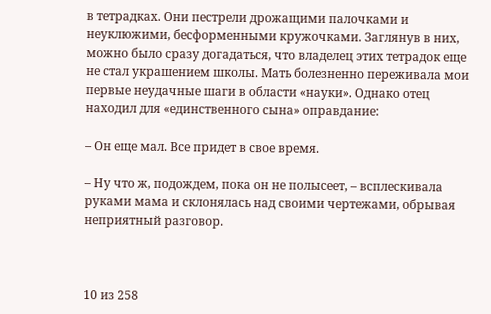в тетрадках. Они пестрели дрожащими палочками и неуклюжими, бесформенными кружочками. Заглянув в них, можно было сразу догадаться, что владелец этих тетрадок еще не стал украшением школы. Мать болезненно переживала мои первые неудачные шаги в области «науки». Однако отец находил для «единственного сына» оправдание:

– Он еще мал. Все придет в свое время.

– Ну что ж, подождем, пока он не полысеет, – всплескивала руками мама и склонялась над своими чертежами, обрывая неприятный разговор.



10 из 258